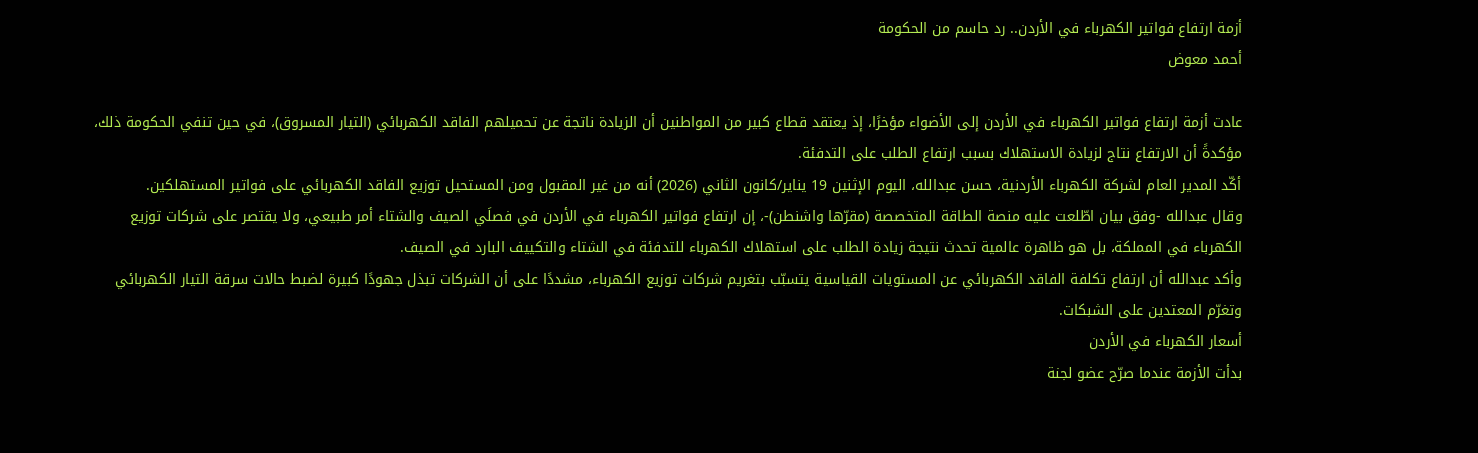أزمة ارتفاع فواتير الكهرباء في الأردن.. رد حاسم من الحكومة
أحمد معوض

عادت أزمة ارتفاع فواتير الكهرباء في الأردن إلى الأضواء مؤخرًا، إذ يعتقد قطاع كبير من المواطنين أن الزيادة ناتجة عن تحميلهم الفاقد الكهربائي (التيار المسروق)، في حين تنفي الحكومة ذلك، مؤكدةً أن الارتفاع نتاج لزيادة الاستهلاك بسبب ارتفاع الطلب على التدفئة.
أكّد المدير العام لشركة الكهرباء الأردنية، حسن عبدالله، اليوم الإثنين 19 يناير/كانون الثاني (2026) أنه من غير المقبول ومن المستحيل توزيع الفاقد الكهربائي على فواتير المستهلكين.
وقال عبدالله -وفق بيان اطّلعت عليه منصة الطاقة المتخصصة (مقرّها واشنطن)-، إن ارتفاع فواتير الكهرباء في الأردن في فصلَي الصيف والشتاء أمر طبيعي، ولا يقتصر على شركات توزيع الكهرباء في المملكة، بل هو ظاهرة عالمية تحدث نتيجة زيادة الطلب على استهلاك الكهرباء للتدفئة في الشتاء والتكييف البارد في الصيف.
وأكد عبدالله أن ارتفاع تكلفة الفاقد الكهربائي عن المستويات القياسية يتسبّب بتغريم شركات توزيع الكهرباء، مشددًا على أن الشركات تبذل جهودًا كبيرة لضبط حالات سرقة التيار الكهربائي وتغرّم المعتدين على الشبكات.
أسعار الكهرباء في الأردن
بدأت الأزمة عندما صرّح عضو لجنة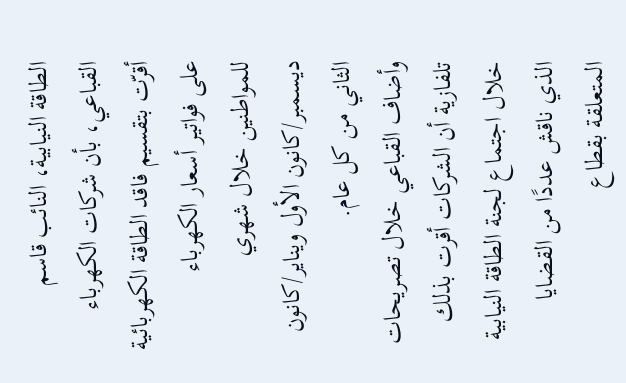الطاقة النيابية، النائب قاسم القباعي، بأن شركات الكهرباء أقرّت بتقسيم فاقد الطاقة الكهربائية على فواتير أسعار الكهرباء للمواطنين خلال شهري ديسمبر/كانون الأول ويناير/كانون الثاني من كل عام.
وأضاف القباعي خلال تصريحات تلفازية أن الشركات أقرت بذلك خلال اجتماع لجنة الطاقة النيابية الذي ناقش عددًا من القضايا المتعلقة بقطاع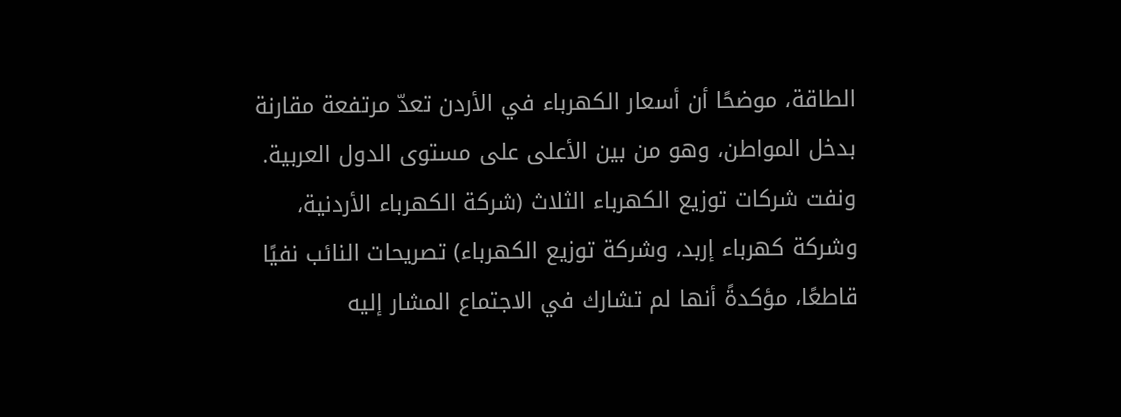الطاقة، موضحًا أن أسعار الكهرباء في الأردن تعدّ مرتفعة مقارنة بدخل المواطن، وهو من بين الأعلى على مستوى الدول العربية.
ونفت شركات توزيع الكهرباء الثلاث (شركة الكهرباء الأردنية، وشركة كهرباء إربد، وشركة توزيع الكهرباء) تصريحات النائب نفيًا قاطعًا، مؤكدةً أنها لم تشارك في الاجتماع المشار إليه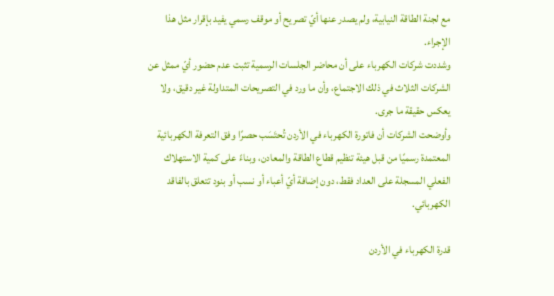مع لجنة الطاقة النيابية، ولم يصدر عنها أيّ تصريح أو موقف رسمي يفيد بإقرار مثل هذا الإجراء.
وشددت شركات الكهرباء على أن محاضر الجلسات الرسمية تثبت عدم حضور أيّ ممثل عن الشركات الثلاث في ذلك الاجتماع، وأن ما ورد في التصريحات المتداولة غير دقيق، ولا يعكس حقيقة ما جرى.
وأوضحت الشركات أن فاتورة الكهرباء في الأردن تُحتَسَب حصرًا وفق التعرفة الكهربائية المعتمدة رسميًا من قبل هيئة تنظيم قطاع الطاقة والمعادن، وبناءً على كمية الاستهلاك الفعلي المسجلة على العداد فقط، دون إضافة أيّ أعباء أو نسب أو بنود تتعلق بالفاقد الكهربائي.

قدرة الكهرباء في الأردن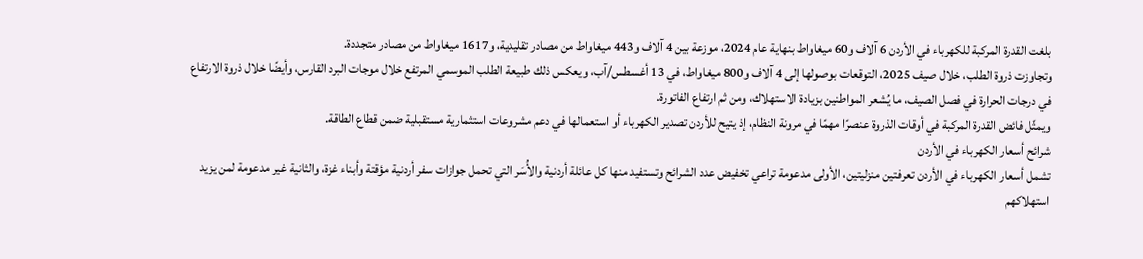بلغت القدرة المركبة للكهرباء في الأردن 6 آلاف و60 ميغاواط بنهاية عام 2024، موزعة بين 4 آلاف و443 ميغاواط من مصادر تقليدية، و1617 ميغاواط من مصادر متجددة.
وتجاوزت ذروة الطلب، خلال صيف 2025، التوقعات بوصولها إلى 4 آلاف و800 ميغاواط، في 13 أغسطس/آب، ويعكس ذلك طبيعة الطلب الموسمي المرتفع خلال موجات البرد القارس، وأيضًا خلال ذروة الارتفاع في درجات الحرارة في فصل الصيف، ما يُشعر المواطنين بزيادة الاستهلاك، ومن ثم ارتفاع الفاتورة.
ويمثّل فائض القدرة المركبة في أوقات الذروة عنصرًا مهمًا في مرونة النظام، إذ يتيح للأردن تصدير الكهرباء أو استعمالها في دعم مشروعات استثمارية مستقبلية ضمن قطاع الطاقة.
شرائح أسعار الكهرباء في الأردن
تشمل أسعار الكهرباء في الأردن تعرفتين منزليتين، الأولى مدعومة تراعي تخفيض عدد الشرائح وتستفيد منها كل عائلة أردنية والأُسَر التي تحمل جوازات سفر أردنية مؤقتة وأبناء غزة، والثانية غير مدعومة لمن يزيد استهلاكهم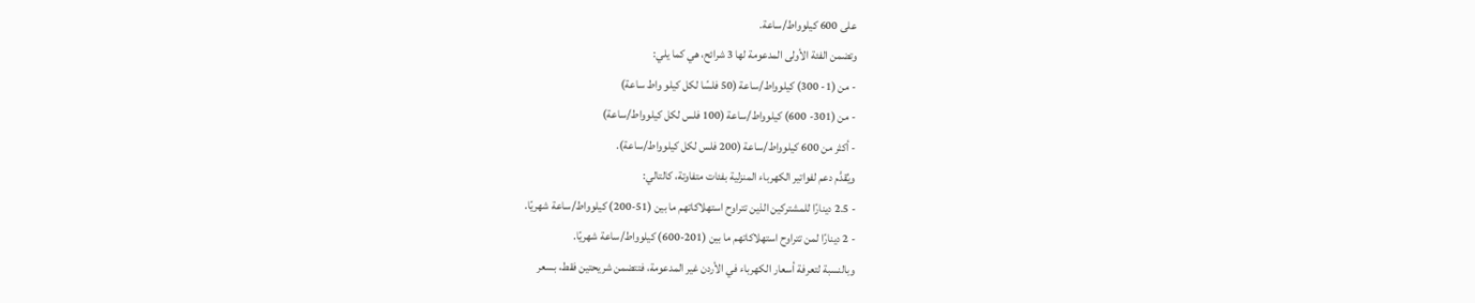على 600 كيلوواط/ساعة.
وتضمن الفئة الأولى المدعومة لها 3 شرائح، هي كما يلي:
- من (1- 300) كيلوواط/ساعة (50 فلسًا لكل كيلو واط ساعة)
- من (301- 600) كيلوواط/ساعة (100 فلس لكل كيلوواط/ساعة)
- أكثر من 600 كيلوواط/ساعة (200 فلس لكل كيلوواط/ساعة).
ويُقدَّم دعم لفواتير الكهرباء المنزلية بفئات متفاوتة، كالتالي:
- 2.5 دينارًا للمشتركين الذين تتراوح استهلاكاتهم ما بين (51-200) كيلوواط/ساعة شهريًا.
- 2 دينارًا لمن تتراوح استهلاكاتهم ما بين (201-600) كيلوواط/ساعة شهريًا.
وبالنسبة لتعرفة أسعار الكهرباء في الأردن غير المدعومة، فتتضمن شريحتين فقط، بسعر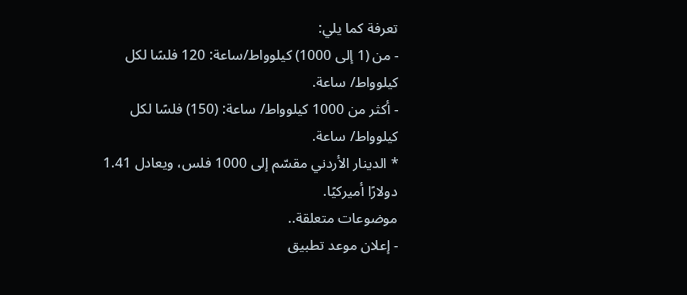تعرفة كما يلي:
- من (1 إلى 1000) كيلوواط/ساعة: 120 فلسًا لكل كيلوواط/ ساعة.
- أكثر من 1000 كيلوواط/ ساعة: (150) فلسًا لكل كيلوواط/ ساعة.
* الدينار الأردني مقسّم إلى 1000 فلس، ويعادل 1.41 دولارًا أميركيًا.
موضوعات متعلقة..
- إعلان موعد تطبيق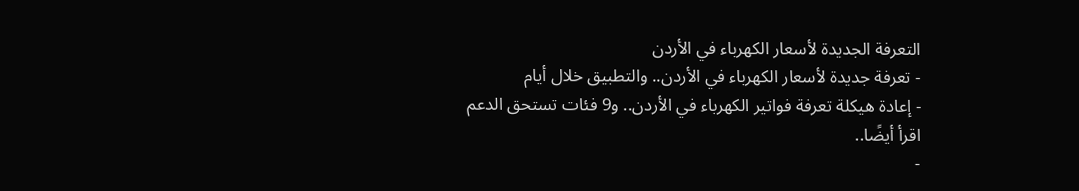التعرفة الجديدة لأسعار الكهرباء في الأردن
- تعرفة جديدة لأسعار الكهرباء في الأردن.. والتطبيق خلال أيام
- إعادة هيكلة تعرفة فواتير الكهرباء في الأردن.. و9 فئات تستحق الدعم
اقرأ أيضًا..
-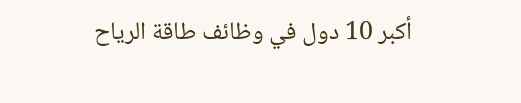أكبر 10 دول في وظائف طاقة الرياح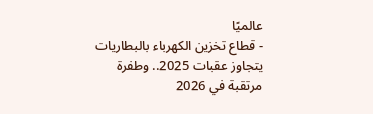عالميًا
- قطاع تخزين الكهرباء بالبطاريات يتجاوز عقبات 2025.. وطفرة مرتقبة في 2026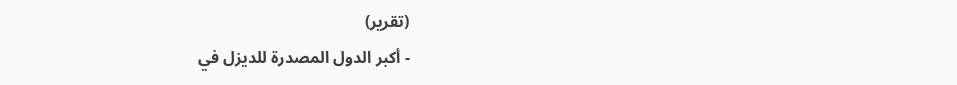(تقرير)
- أكبر الدول المصدرة للديزل في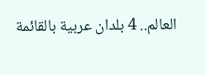العالم.. 4 بلدان عربية بالقائمة